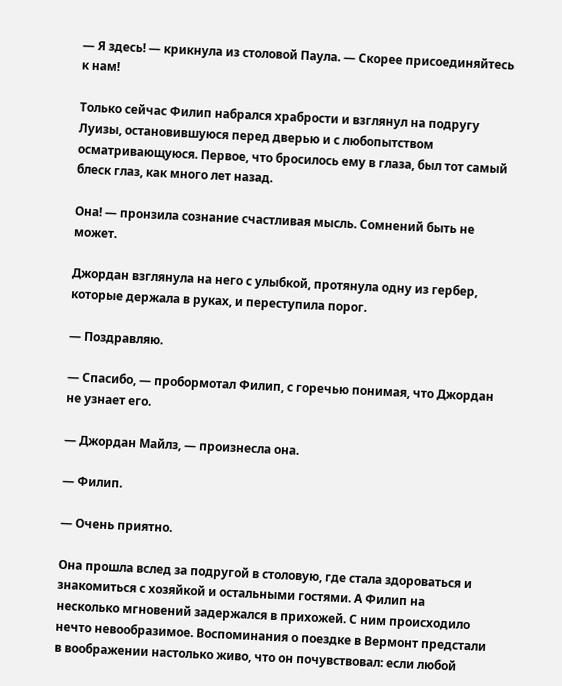— Я здесь! — крикнула из столовой Паула. — Скорее присоединяйтесь к нам!

Только сейчас Филип набрался храбрости и взглянул на подругу Луизы, остановившуюся перед дверью и с любопытством осматривающуюся. Первое, что бросилось ему в глаза, был тот самый блеск глаз, как много лет назад.

Она! — пронзила сознание счастливая мысль. Сомнений быть не может.

Джордан взглянула на него с улыбкой, протянула одну из гербер, которые держала в руках, и переступила порог.

— Поздравляю.

— Спасибо, — пробормотал Филип, с горечью понимая, что Джордан не узнает его.

— Джордан Майлз, — произнесла она.

— Филип.

— Очень приятно.

Она прошла вслед за подругой в столовую, где стала здороваться и знакомиться с хозяйкой и остальными гостями. А Филип на несколько мгновений задержался в прихожей. С ним происходило нечто невообразимое. Воспоминания о поездке в Вермонт предстали в воображении настолько живо, что он почувствовал: если любой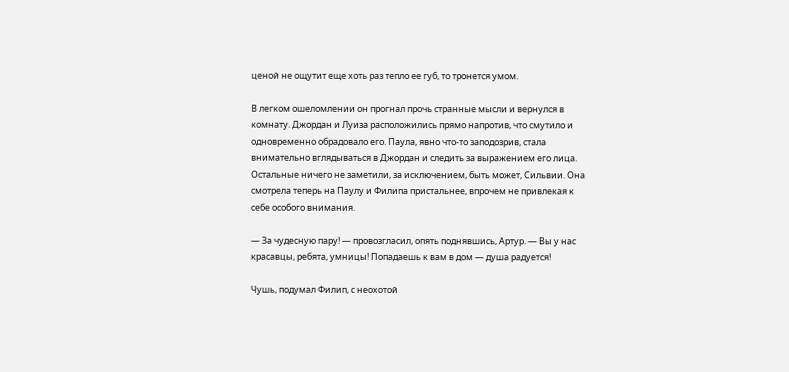ценой не ощутит еще хоть раз тепло ее губ, то тронется умом.

В легком ошеломлении он прогнал прочь странные мысли и вернулся в комнату. Джордан и Луиза расположились прямо напротив, что смутило и одновременно обрадовало его. Паула, явно что-то заподозрив, стала внимательно вглядываться в Джордан и следить за выражением его лица. Остальные ничего не заметили, за исключением, быть может, Сильвии. Она смотрела теперь на Паулу и Филипа пристальнее, впрочем не привлекая к себе особого внимания.

— За чудесную пару! — провозгласил, опять поднявшись, Артур. — Вы у нас красавцы, ребята, умницы! Попадаешь к вам в дом — душа радуется!

Чушь, подумал Филип, с неохотой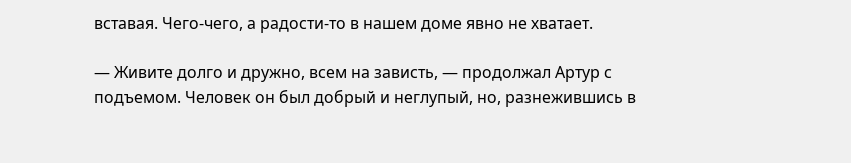вставая. Чего-чего, а радости-то в нашем доме явно не хватает.

— Живите долго и дружно, всем на зависть, — продолжал Артур с подъемом. Человек он был добрый и неглупый, но, разнежившись в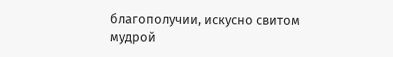благополучии, искусно свитом мудрой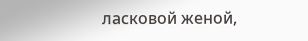ласковой женой,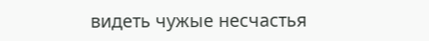видеть чужые несчастья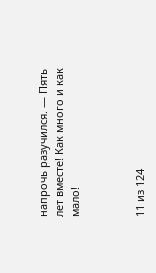напрочь разучился. — Пять лет вместе! Как много и как мало!



11 из 124